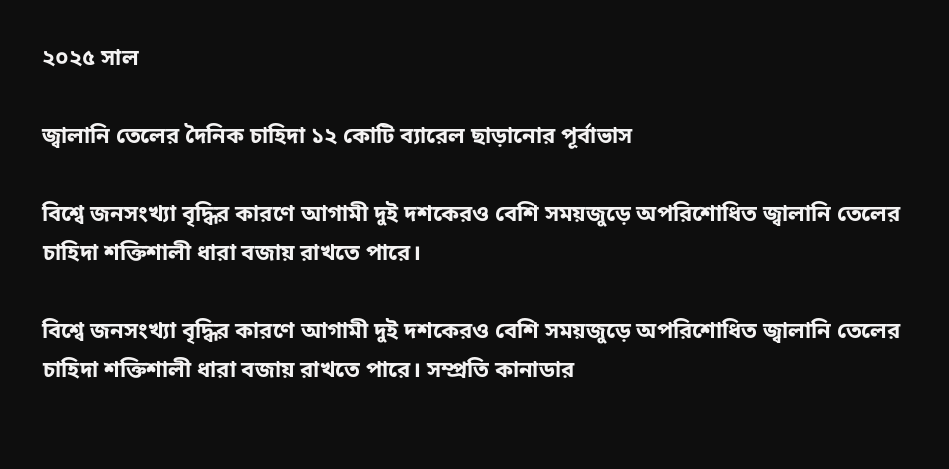২০২৫ সাল

জ্বালানি তেলের দৈনিক চাহিদা ১২ কোটি ব্যারেল ছাড়ানোর পূর্বাভাস

বিশ্বে জনসংখ্যা বৃদ্ধির কারণে আগামী দুই দশকেরও বেশি সময়জুড়ে অপরিশোধিত জ্বালানি তেলের চাহিদা শক্তিশালী ধারা বজায় রাখতে পারে।

বিশ্বে জনসংখ্যা বৃদ্ধির কারণে আগামী দুই দশকেরও বেশি সময়জুড়ে অপরিশোধিত জ্বালানি তেলের চাহিদা শক্তিশালী ধারা বজায় রাখতে পারে। সম্প্রতি কানাডার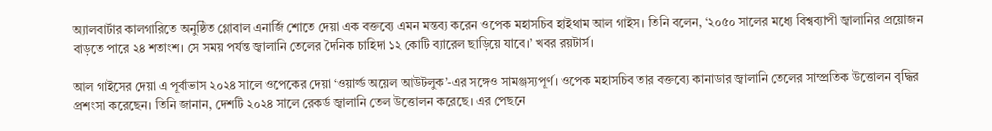অ্যালবার্টার কালগারিতে অনুষ্ঠিত গ্লোবাল এনার্জি শোতে দেয়া এক বক্তব্যে এমন মন্তব্য করেন ওপেক মহাসচিব হাইথাম আল গাইস। তিনি বলেন, ‘২০৫০ সালের মধ্যে বিশ্বব্যাপী জ্বালানির প্রয়োজন বাড়তে পারে ২৪ শতাংশ। সে সময় পর্যন্ত জ্বালানি তেলের দৈনিক চাহিদা ১২ কোটি ব্যারেল ছাড়িয়ে যাবে।’ খবর রয়টার্স।

আল গাইসের দেয়া এ পূর্বাভাস ২০২৪ সালে ওপেকের দেয়া ‘ওয়ার্ল্ড অয়েল আউটলুক’-এর সঙ্গেও সামঞ্জস্যপূর্ণ। ওপেক মহাসচিব তার বক্তব্যে কানাডার জ্বালানি তেলের সাম্প্রতিক উত্তোলন বৃদ্ধির প্রশংসা করেছেন। তিনি জানান, দেশটি ২০২৪ সালে রেকর্ড জ্বালানি তেল উত্তোলন করেছে। এর পেছনে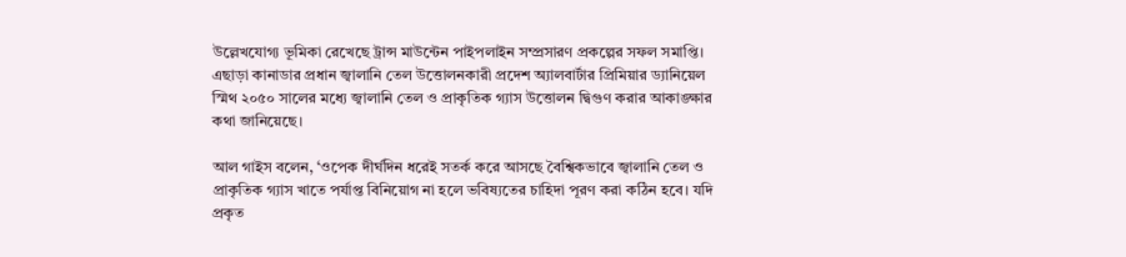উল্লেখযোগ্য ভূমিকা রেখেছে ট্রান্স মাউন্টেন পাইপলাইন সম্প্রসারণ প্রকল্পের সফল সমাপ্তি। এছাড়া কানাডার প্রধান জ্বালানি তেল উত্তোলনকারী প্রদেশ অ্যালবার্টার প্রিমিয়ার ড্যানিয়েল স্মিথ ২০৫০ সালের মধ্যে জ্বালানি তেল ও প্রাকৃতিক গ্যাস উত্তোলন দ্বিগুণ করার আকাঙ্ক্ষার কথা জানিয়েছে।

আল গাইস বলেন, ‘ওপেক দীর্ঘদিন ধরেই সতর্ক করে আসছে বৈশ্বিকভাবে জ্বালানি তেল ও প্রাকৃতিক গ্যাস খাতে পর্যাপ্ত বিনিয়োগ না হলে ভবিষ্যতের চাহিদা পূরণ করা কঠিন হবে। যদি প্রকৃত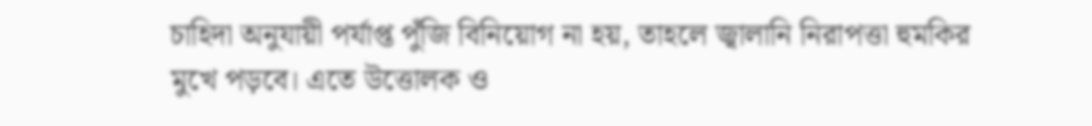চাহিদা অনুযায়ী পর্যাপ্ত পুঁজি বিনিয়োগ না হয়, তাহলে জ্বালানি নিরাপত্তা হুমকির মুখে পড়বে। এতে উত্তোলক ও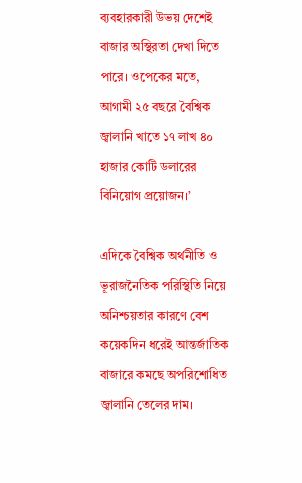ব্যবহারকারী উভয় দেশেই বাজার অস্থিরতা দেখা দিতে পারে। ওপেকের মতে, আগামী ২৫ বছরে বৈশ্বিক জ্বালানি খাতে ১৭ লাখ ৪০ হাজার কোটি ডলারের বিনিয়োগ প্রয়োজন।’

এদিকে বৈশ্বিক অর্থনীতি ও ভূরাজনৈতিক পরিস্থিতি নিয়ে অনিশ্চয়তার কারণে বেশ কয়েকদিন ধরেই আন্তর্জাতিক বাজারে কমছে অপরিশোধিত জ্বালানি তেলের দাম।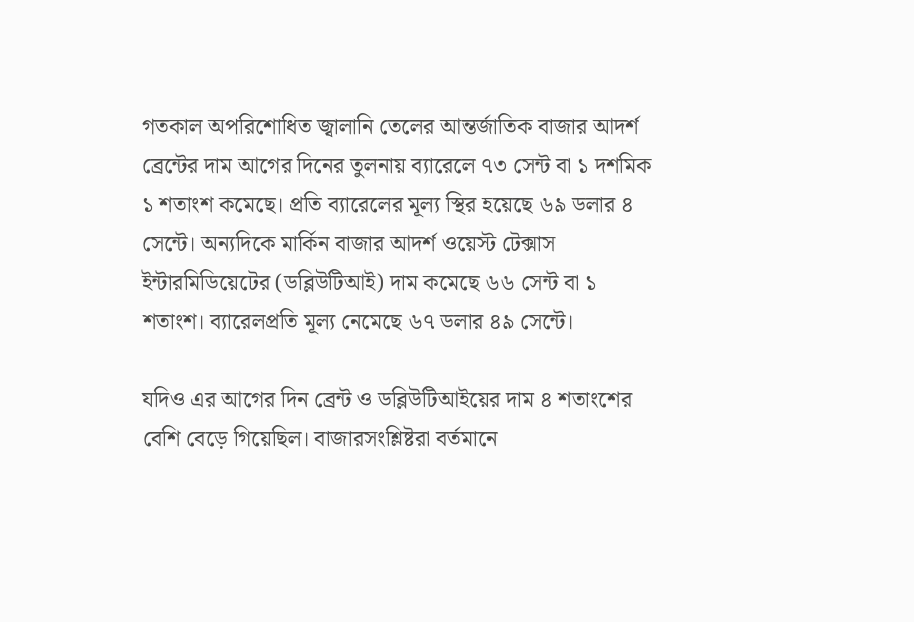গতকাল অপরিশোধিত জ্বালানি তেলের আন্তর্জাতিক বাজার আদর্শ ব্রেন্টের দাম আগের দিনের তুলনায় ব্যারেলে ৭৩ সেন্ট বা ১ দশমিক ১ শতাংশ কমেছে। প্রতি ব্যারেলের মূল্য স্থির হয়েছে ৬৯ ডলার ৪ সেন্টে। অন্যদিকে মার্কিন বাজার আদর্শ ওয়েস্ট টেক্সাস ইন্টারমিডিয়েটের (ডব্লিউটিআই) দাম কমেছে ৬৬ সেন্ট বা ১ শতাংশ। ব্যারেলপ্রতি মূল্য নেমেছে ৬৭ ডলার ৪৯ সেন্টে।

যদিও এর আগের দিন ব্রেন্ট ও ডব্লিউটিআইয়ের দাম ৪ শতাংশের বেশি বেড়ে গিয়েছিল। বাজারসংশ্লিষ্টরা বর্তমানে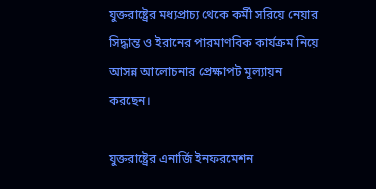যুক্তরাষ্ট্রের মধ্যপ্রাচ্য থেকে কর্মী সরিয়ে নেয়ার সিদ্ধান্ত ও ইরানের পারমাণবিক কার্যক্রম নিয়ে আসন্ন আলোচনার প্রেক্ষাপট মূল্যায়ন করছেন।

যুক্তরাষ্ট্রের এনার্জি ইনফরমেশন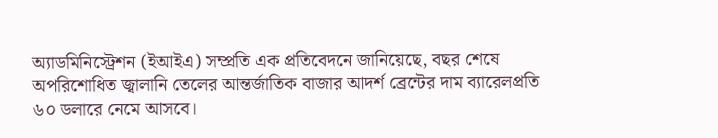অ্যাডমিনিস্ট্রেশন (ইআইএ) সম্প্রতি এক প্রতিবেদনে জানিয়েছে, বছর শেষে অপরিশোধিত জ্বালানি তেলের আন্তর্জাতিক বাজার আদর্শ ব্রেন্টের দাম ব্যারেলপ্রতি ৬০ ডলারে নেমে আসবে।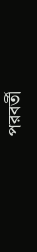পরবর্তী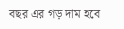বছর এর গড় দাম হবে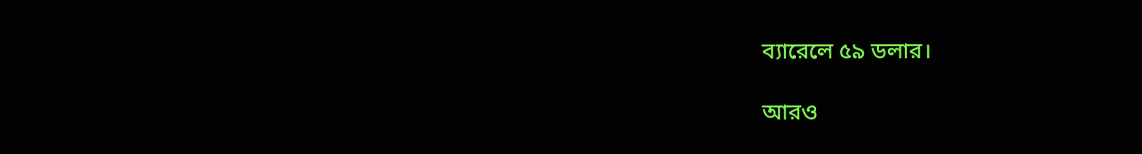ব্যারেলে ৫৯ ডলার।

আরও